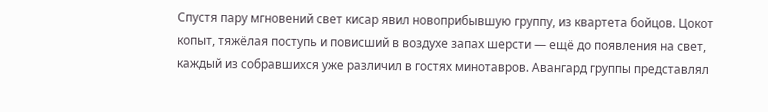Спустя пару мгновений свет кисар явил новоприбывшую группу, из квартета бойцов. Цокот копыт, тяжёлая поступь и повисший в воздухе запах шерсти — ещё до появления на свет, каждый из собравшихся уже различил в гостях минотавров. Авангард группы представлял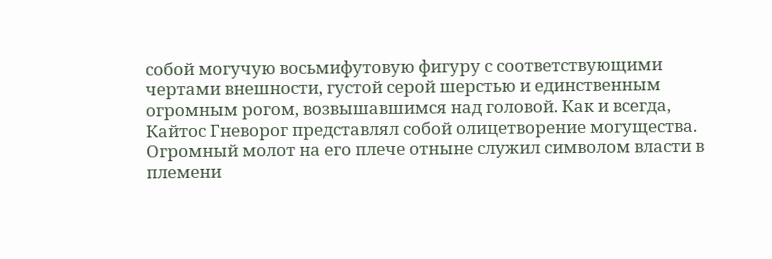собой могучую восьмифутовую фигуру с соответствующими чертами внешности, густой серой шерстью и единственным огромным рогом, возвышавшимся над головой. Как и всегда, Кайтос Гневорог представлял собой олицетворение могущества. Огромный молот на его плече отныне служил символом власти в племени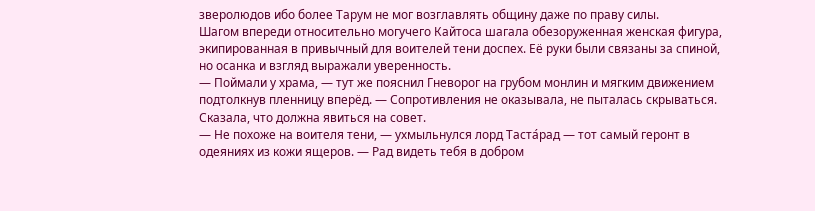зверолюдов ибо более Тарум не мог возглавлять общину даже по праву силы.
Шагом впереди относительно могучего Кайтоса шагала обезоруженная женская фигура, экипированная в привычный для воителей тени доспех. Её руки были связаны за спиной, но осанка и взгляд выражали уверенность.
— Поймали у храма, — тут же пояснил Гневорог на грубом монлин и мягким движением подтолкнув пленницу вперёд. — Сопротивления не оказывала, не пыталась скрываться. Сказала, что должна явиться на совет.
— Не похоже на воителя тени, — ухмыльнулся лорд Таста́рад — тот самый геронт в одеяниях из кожи ящеров. — Рад видеть тебя в добром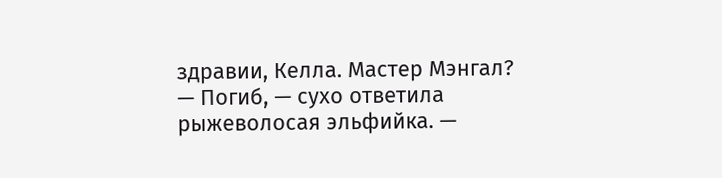здравии, Келла. Мастер Мэнгал?
— Погиб, — сухо ответила рыжеволосая эльфийка. —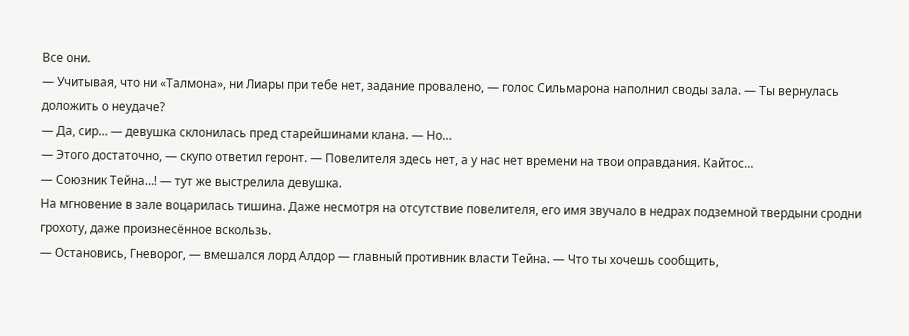Все они.
— Учитывая, что ни «Талмона», ни Лиары при тебе нет, задание провалено, — голос Сильмарона наполнил своды зала. — Ты вернулась доложить о неудаче?
— Да, сир… — девушка склонилась пред старейшинами клана. — Но…
— Этого достаточно, — скупо ответил геронт. — Повелителя здесь нет, а у нас нет времени на твои оправдания. Кайтос…
— Союзник Тейна…! — тут же выстрелила девушка.
На мгновение в зале воцарилась тишина. Даже несмотря на отсутствие повелителя, его имя звучало в недрах подземной твердыни сродни грохоту, даже произнесённое вскользь.
— Остановись, Гневорог, — вмешался лорд Алдор — главный противник власти Тейна. — Что ты хочешь сообщить,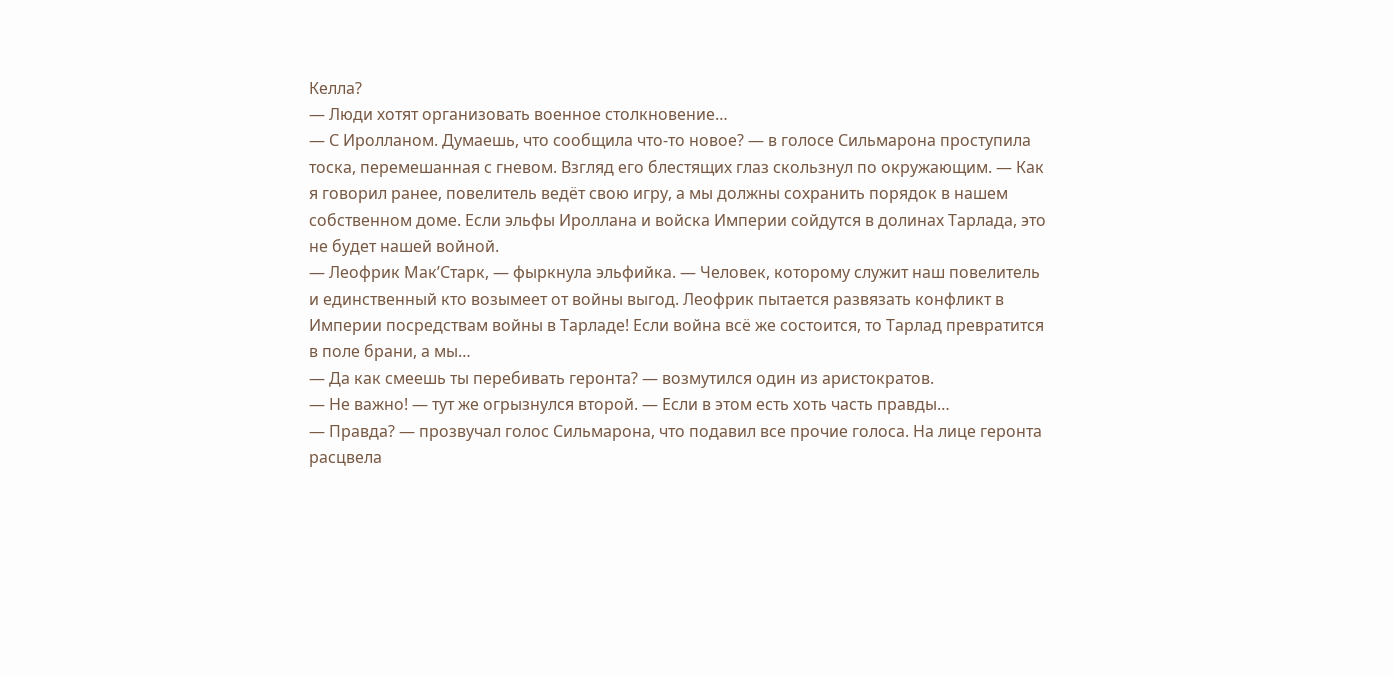Келла?
— Люди хотят организовать военное столкновение…
— С Иролланом. Думаешь, что сообщила что-то новое? — в голосе Сильмарона проступила тоска, перемешанная с гневом. Взгляд его блестящих глаз скользнул по окружающим. — Как я говорил ранее, повелитель ведёт свою игру, а мы должны сохранить порядок в нашем собственном доме. Если эльфы Ироллана и войска Империи сойдутся в долинах Тарлада, это не будет нашей войной.
— Леофрик Мак’Старк, — фыркнула эльфийка. — Человек, которому служит наш повелитель и единственный кто возымеет от войны выгод. Леофрик пытается развязать конфликт в Империи посредствам войны в Тарладе! Если война всё же состоится, то Тарлад превратится в поле брани, а мы…
— Да как смеешь ты перебивать геронта? — возмутился один из аристократов.
— Не важно! — тут же огрызнулся второй. — Если в этом есть хоть часть правды…
— Правда? — прозвучал голос Сильмарона, что подавил все прочие голоса. На лице геронта расцвела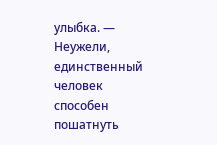улыбка. — Неужели, единственный человек способен пошатнуть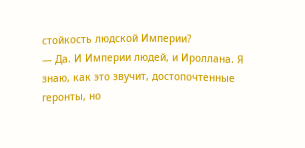стойкость людской Империи?
— Да. И Империи людей, и Ироллана. Я знаю, как это звучит, достопочтенные геронты, но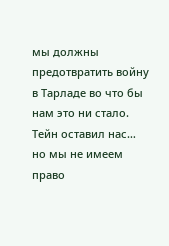мы должны предотвратить войну в Тарладе во что бы нам это ни стало. Тейн оставил нас… но мы не имеем право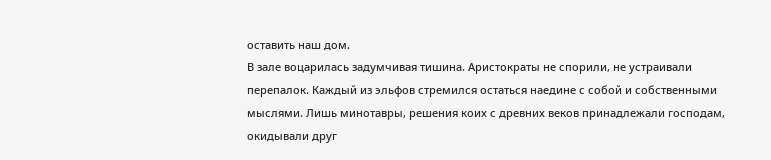оставить наш дом.
В зале воцарилась задумчивая тишина. Аристократы не спорили, не устраивали перепалок. Каждый из эльфов стремился остаться наедине с собой и собственными мыслями. Лишь минотавры, решения коих с древних веков принадлежали господам, окидывали друг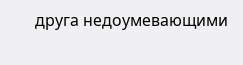друга недоумевающими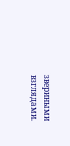звериными взглядами.